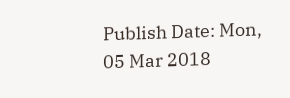Publish Date: Mon, 05 Mar 2018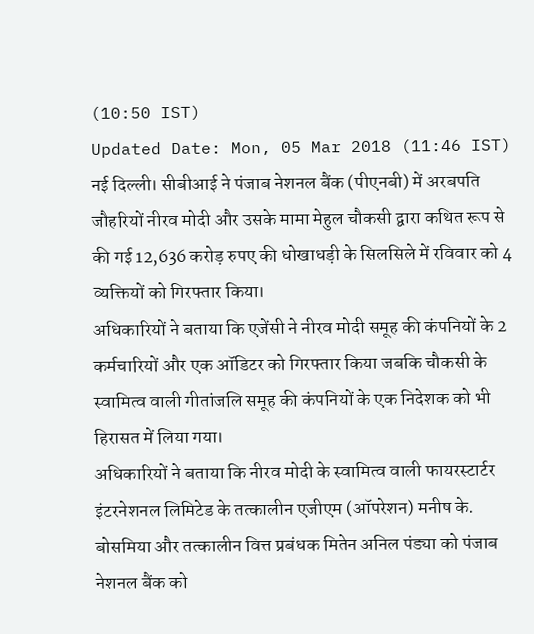(10:50 IST)
Updated Date: Mon, 05 Mar 2018 (11:46 IST)
नई दिल्ली। सीबीआई ने पंजाब नेशनल बैंक (पीएनबी) में अरबपति जौहरियों नीरव मोदी और उसके मामा मेहुल चौकसी द्वारा कथित रूप से की गई 12,636 करोड़ रुपए की धोखाधड़ी के सिलसिले में रविवार को 4 व्यक्तियों को गिरफ्तार किया।
अधिकारियों ने बताया कि एजेंसी ने नीरव मोदी समूह की कंपनियों के 2 कर्मचारियों और एक ऑडिटर को गिरफ्तार किया जबकि चौकसी के स्वामित्व वाली गीतांजलि समूह की कंपनियों के एक निदेशक को भी हिरासत में लिया गया।
अधिकारियों ने बताया कि नीरव मोदी के स्वामित्व वाली फायरस्टार्टर इंटरनेशनल लिमिटेड के तत्कालीन एजीएम (ऑपरेशन) मनीष के. बोसमिया और तत्कालीन वित्त प्रबंधक मितेन अनिल पंड्या को पंजाब नेशनल बैंक को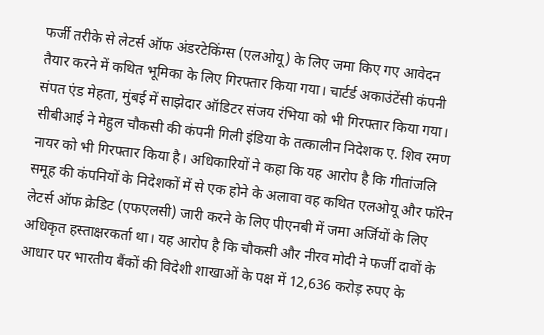फर्जी तरीके से लेटर्स ऑफ अंडरटेकिंग्स (एलओयू) के लिए जमा किए गए आवेदन तैयार करने में कथित भूमिका के लिए गिरफ्तार किया गया। चार्टर्ड अकाउंटेंसी कंपनी संपत एंड मेहता, मुंबई में साझेदार ऑडिटर संजय रंभिया को भी गिरफ्तार किया गया।
सीबीआई ने मेहुल चौकसी की कंपनी गिली इंडिया के तत्कालीन निदेशक ए. शिव रमण नायर को भी गिरफ्तार किया है। अधिकारियों ने कहा कि यह आरोप है कि गीतांजलि समूह की कंपनियों के निदेशकों में से एक होने के अलावा वह कथित एलओयू और फॉरेन लेटर्स ऑफ क्रेडिट (एफएलसी) जारी करने के लिए पीएनबी में जमा अर्जियों के लिए अधिकृत हस्ताक्षरकर्ता था। यह आरोप है कि चौकसी और नीरव मोदी ने फर्जी दावों के आधार पर भारतीय बैंकों की विदेशी शाखाओं के पक्ष में 12,636 करोड़ रुपए के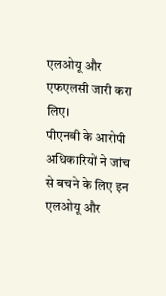एलओयू और एफएलसी जारी करा लिए।
पीएनबी के आरोपी अधिकारियों ने जांच से बचने के लिए इन एलओयू और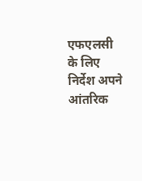एफएलसी के लिए निर्देश अपने आंतरिक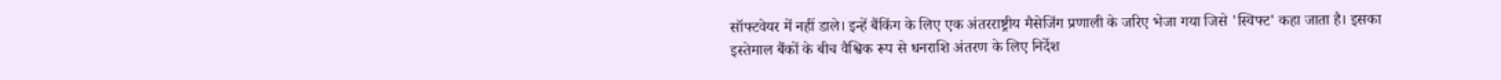सॉफ्टवेयर में नहीं डाले। इन्हें बैंकिंग के लिए एक अंतरराष्ट्रीय मैसेजिंग प्रणाली के जरिए भेजा गया जिसे 'स्विफ्ट' कहा जाता है। इसका इस्तेमाल बैंकों के बीच वैश्विक रूप से धनराशि अंतरण के लिए निर्देश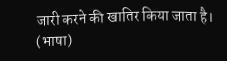जारी करने की खातिर किया जाता है। (भाषा)